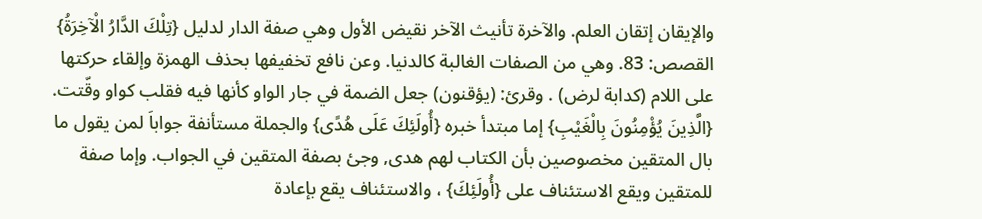والإيقان إتقان العلم. والآخرة تأنيث الآخر نقيض الأول وهي صفة الدار لدليل {تِلْكَ الدَّارُ الْآخِرَةُ} القصص: 83. وهي من الصفات الغالبة كالدنيا. وعن نافع تخفيفها بحذف الهمزة وإلقاء حركتها على اللام (كدابة لرض) . وقرئ: (يؤقنون) جعل الضمة في جار الواو كأنها فيه فقلب كواو وقّتت.
{الَّذِينَ يُؤْمِنُونَ بِالْغَيْبِ} إما مبتدأ خبره {أُولَئِكَ عَلَى هُدًى} والجملة مستأنفة جواباَ لمن يقول ما بال المتقين مخصوصين بأن الكتاب لهم هدى, وجئ بصفة المتقين في الجواب. وإما صفة للمتقين ويقع الاستئناف على {أُولَئِكَ} ، والاستئناف يقع بإعادة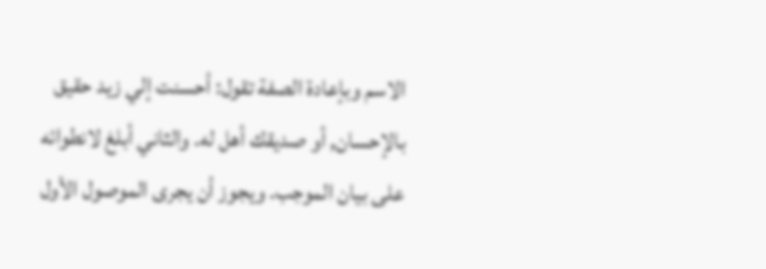الاسم وبإعادة الصفة تقول: أحسنت إلي زيد حقيق بالإحسان, أو صديقك أهل له. والثاني أبلغ لانطوائه على بيان الموجب. ويجوز أن يجرى الموصول الأول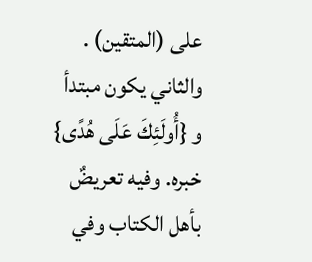على (المتقين) . والثاني يكون مبتدأ و {أُولَئِكَ عَلَى هُدًى} خبره. وفيه تعريضٌ بأهل الكتاب وفي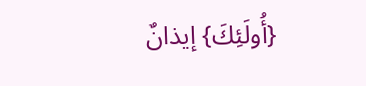{أُولَئِكَ} إيذانٌ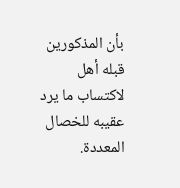بأن المذكورين قبله أهل لاكتساب ما يرد عقيبه للخصال المعددة.